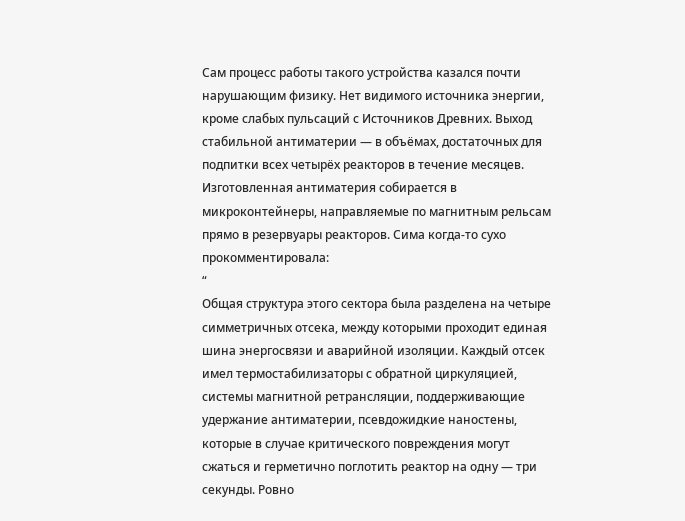Сам процесс работы такого устройства казался почти нарушающим физику. Нет видимого источника энергии, кроме слабых пульсаций с Источников Древних. Выход стабильной антиматерии — в объёмах, достаточных для подпитки всех четырёх реакторов в течение месяцев. Изготовленная антиматерия собирается в микроконтейнеры, направляемые по магнитным рельсам прямо в резервуары реакторов. Сима когда-то сухо прокомментировала:
“
Общая структура этого сектора была разделена на четыре симметричных отсека, между которыми проходит единая шина энергосвязи и аварийной изоляции. Каждый отсек имел термостабилизаторы с обратной циркуляцией, системы магнитной ретрансляции, поддерживающие удержание антиматерии, псевдожидкие наностены, которые в случае критического повреждения могут сжаться и герметично поглотить реактор на одну — три секунды. Ровно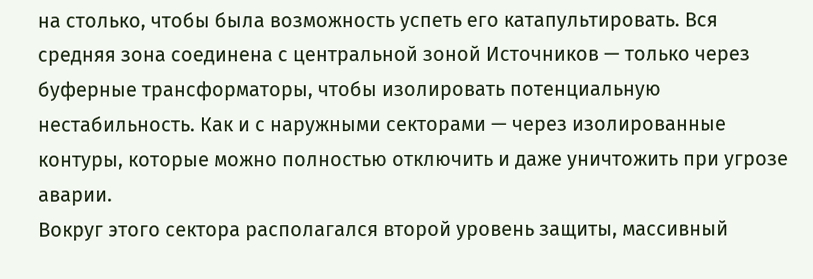на столько, чтобы была возможность успеть его катапультировать. Вся средняя зона соединена с центральной зоной Источников — только через буферные трансформаторы, чтобы изолировать потенциальную нестабильность. Как и с наружными секторами — через изолированные контуры, которые можно полностью отключить и даже уничтожить при угрозе аварии.
Вокруг этого сектора располагался второй уровень защиты, массивный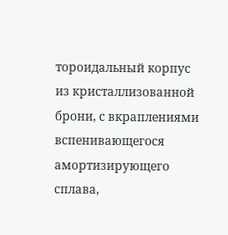тороидальный корпус из кристаллизованной брони, с вкраплениями вспенивающегося амортизирующего сплава,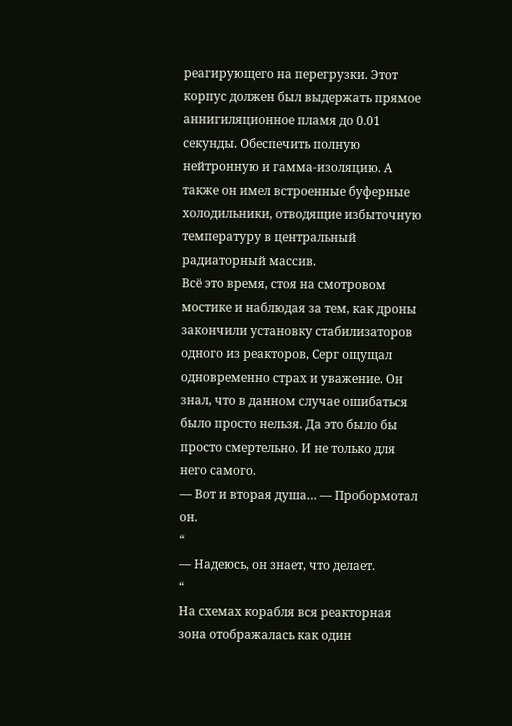реагирующего на перегрузки. Этот корпус должен был выдержать прямое аннигиляционное пламя до 0.01 секунды. Обеспечить полную нейтронную и гамма-изоляцию. А также он имел встроенные буферные холодильники, отводящие избыточную температуру в центральный радиаторный массив.
Всё это время, стоя на смотровом мостике и наблюдая за тем, как дроны закончили установку стабилизаторов одного из реакторов, Серг ощущал одновременно страх и уважение. Он знал, что в данном случае ошибаться было просто нельзя. Да это было бы просто смертельно. И не только для него самого.
— Вот и вторая душа… — Пробормотал он.
“
— Надеюсь, он знает, что делает.
“
На схемах корабля вся реакторная зона отображалась как один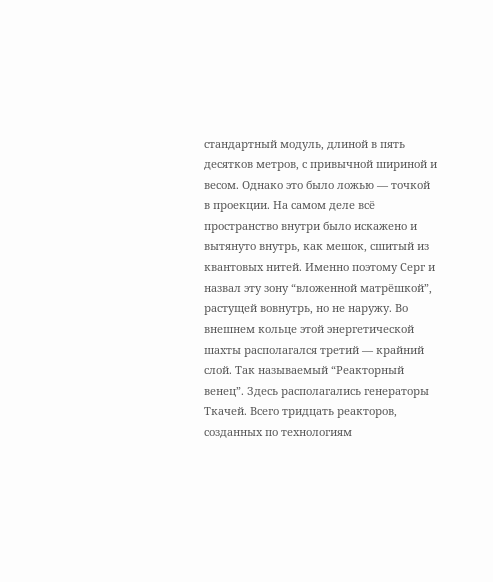стандартный модуль, длиной в пять десятков метров, с привычной шириной и весом. Однако это было ложью — точкой в проекции. На самом деле всё пространство внутри было искажено и вытянуто внутрь, как мешок, сшитый из квантовых нитей. Именно поэтому Серг и назвал эту зону “вложенной матрёшкой”, растущей вовнутрь, но не наружу. Во внешнем кольце этой энергетической шахты располагался третий — крайний слой. Так называемый “Реакторный венец”. Здесь располагались генераторы Ткачей. Всего тридцать реакторов, созданных по технологиям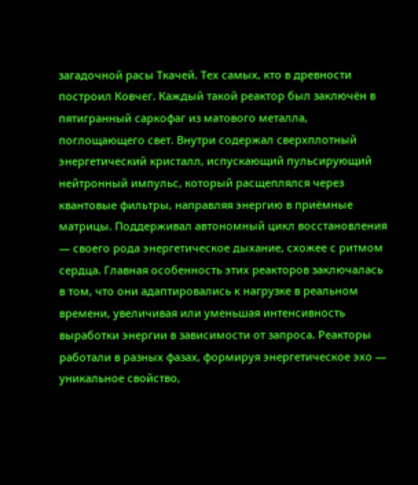загадочной расы Ткачей. Тех самых, кто в древности построил Ковчег. Каждый такой реактор был заключён в пятигранный саркофаг из матового металла, поглощающего свет. Внутри содержал сверхплотный энергетический кристалл, испускающий пульсирующий нейтронный импульс, который расщеплялся через квантовые фильтры, направляя энергию в приёмные матрицы. Поддерживал автономный цикл восстановления — своего рода энергетическое дыхание, схожее с ритмом сердца. Главная особенность этих реакторов заключалась в том, что они адаптировались к нагрузке в реальном времени, увеличивая или уменьшая интенсивность выработки энергии в зависимости от запроса. Реакторы работали в разных фазах, формируя энергетическое эхо — уникальное свойство,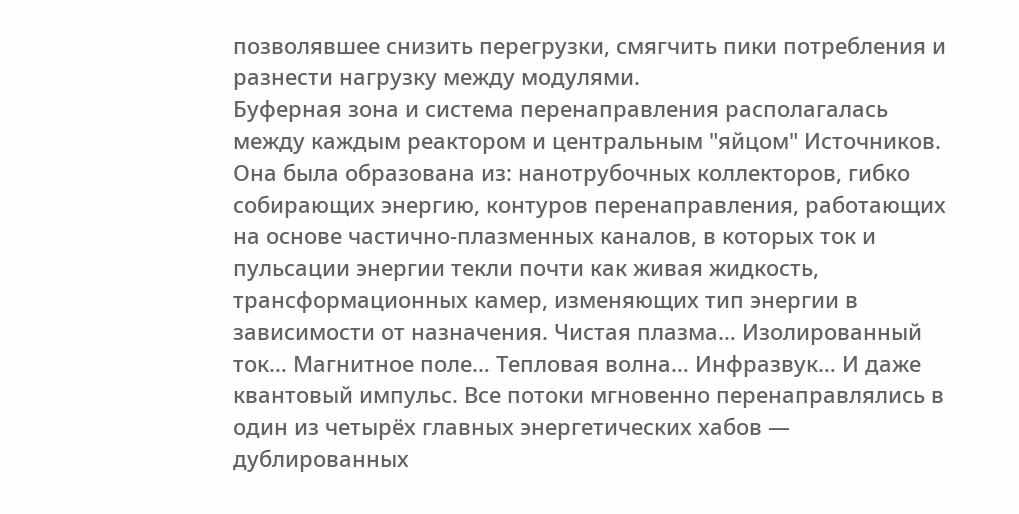позволявшее снизить перегрузки, смягчить пики потребления и разнести нагрузку между модулями.
Буферная зона и система перенаправления располагалась между каждым реактором и центральным "яйцом" Источников. Она была образована из: нанотрубочных коллекторов, гибко собирающих энергию, контуров перенаправления, работающих на основе частично-плазменных каналов, в которых ток и пульсации энергии текли почти как живая жидкость, трансформационных камер, изменяющих тип энергии в зависимости от назначения. Чистая плазма… Изолированный ток… Магнитное поле… Тепловая волна… Инфразвук… И даже квантовый импульс. Все потоки мгновенно перенаправлялись в один из четырёх главных энергетических хабов — дублированных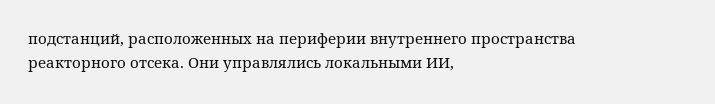подстанций, расположенных на периферии внутреннего пространства реакторного отсека. Они управлялись локальными ИИ,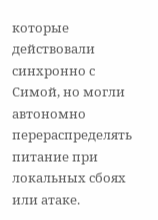которые действовали синхронно с Симой, но могли автономно перераспределять питание при локальных сбоях или атаке.